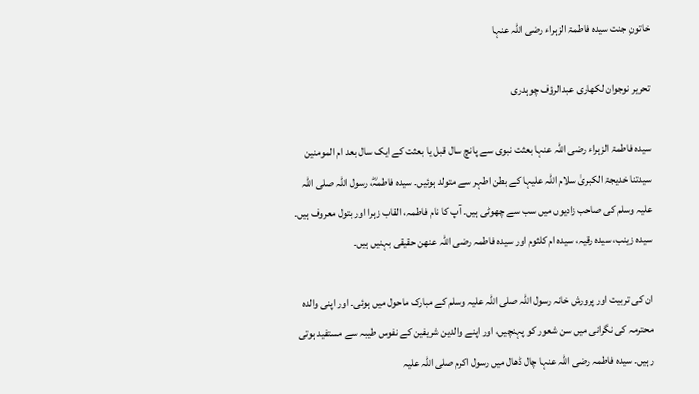خاتونِ جنت سیدہ فاطمۃ الزہراء رضی اللہ عنہا

تحریر نوجوان لکھاری عبدالرؤف چوہدری

سیدہ فاطمۃ الزہراء رضی اللہ عنہا بعثت نبوی سے پانچ سال قبل یا بعثت کے ایک سال بعد ام المومنین سیدتنا خدیجۃ الکبریٰ سلام اللہ علیہا کے بطن اطہر سے متولد ہوئیں۔ سیدہ فاطمہؓ، رسول اللہ صلی اللہ علیہ وسلم کی صاحب زادیوں میں سب سے چھوٹی ہیں۔ آپ کا نام فاطمہ، القاب زہرا اور بتول معروف ہیں۔ سیدہ زینب، سیدہ رقیہ، سیدہ ام کلثوم اور سیدہ فاطمہ رضی اللہ عنھن حقیقی بہنیں ہیں۔

ان کی تربیت اور پرورش خانہ رسول اللہ صلی اللہ علیہ وسلم کے مبارک ماحول میں ہوئی۔ اور اپنی والدہ محترمہ کی نگرانی میں سن شعور کو پہنچیں، اور اپنے والدین شریفین کے نفوس طیبہ سے مستفید ہوتی رہیں۔ سیدہ فاطمہ رضی اللہ عنہا چال ڈھال میں رسول اکرم صلی اللہ علیہ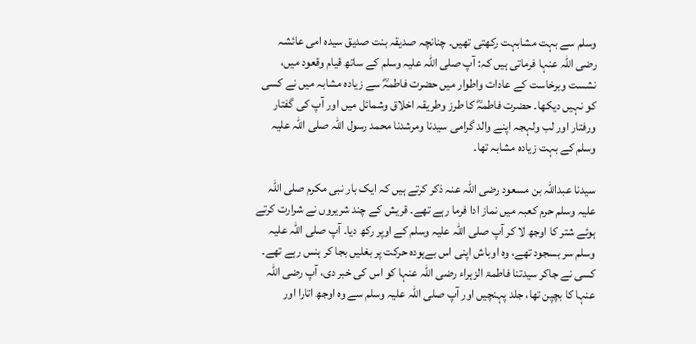وسلم سے بہت مشابہت رکھتی تھیں۔ چنانچہ صدیقہ بنت صدیق سیدہ امی عائشہ رضی اللہ عنہا فرماتی ہیں کہ: آپ صلی اللہ علیہ وسلم کے ساتھ قیام وقعود میں، نشست وبرخاست کے عادات واطوار میں حضرت فاطمہؓ سے زیادہ مشابہ میں نے کسی کو نہیں دیکھا۔ حضرت فاطمہؓ کا طرز وطریقہ اخلاق وشمائل میں اور آپ کی گفتار ورفتار اور لب ولہجہ اپنے والد گرامی سیدنا ومرشدنا محمد رسول اللہ صلی اللہ علیہ وسلم کے بہت زیادہ مشابہ تھا۔

سیدنا عبداللہ بن مسعود رضی اللہ عنہ ذکر کرتے ہیں کہ ایک بار نبی مکرم صلی اللہ علیہ وسلم حرم کعبہ میں نماز ادا فرما رہے تھے۔ قریش کے چند شریروں نے شرارت کرتے ہوئے شتر کا اوجھ لا کر آپ صلی اللہ علیہ وسلم کے اوپر رکھ دیا۔ آپ صلی اللہ علیہ وسلم سر بسجود تھے، وہ اوباش اپنی اس بےہودہ حرکت پر بغلیں بجا کر ہنس رہے تھے۔ کسی نے جاکر سیدتنا فاطمۃ الزہراء رضی اللہ عنہا کو اس کی خبر دی، آپ رضی اللہ عنہا کا بچپن تھا، جلد پہنچیں اور آپ صلی اللہ علیہ وسلم سے وہ اوجھ اتارا اور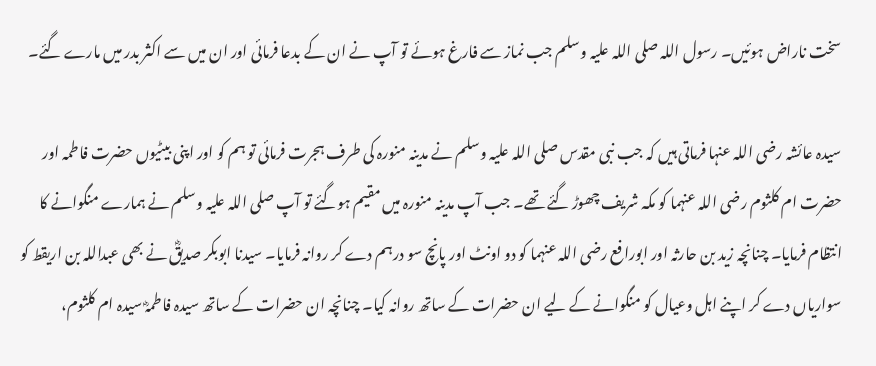سخت ناراض ہوئیں۔ رسول اللہ صلی اللہ علیہ وسلم جب نماز سے فارغ ہوئے تو آپ نے ان کے بدعا فرمائی اور ان میں سے اکثر بدر میں مارے گئے۔

سیدہ عائشہ رضی اللہ عنہا فرماتی ہیں کہ جب نبی مقدس صلی اللہ علیہ وسلم نے مدینہ منورہ کی طرف ہجرت فرمائی تو ہم کو اور اپنی بیٹیوں حضرت فاطمہ اور حضرت ام کلثوم رضی اللہ عنہما کو مکہ شریف چھوڑ گئے تھے۔ جب آپ مدینہ منورہ میں مقیم ہوگئے تو آپ صلی اللہ علیہ وسلم نے ہمارے منگوانے کا انتظام فرمایا۔ چنانچہ زید بن حارثہ اور ابورافع رضی اللہ عنہما کو دو اونٹ اور پانچ سو درہم دے کر روانہ فرمایا۔ سیدنا ابوبکر صدیقؓ نے بھی عبداللہ بن اریقط کو سواریاں دے کر اپنے اہل وعیال کو منگوانے کے لیے ان حضرات کے ساتھ روانہ کیا۔ چنانچہ ان حضرات کے ساتھ سیدہ فاطمہؓ سیدہ ام کلثوم،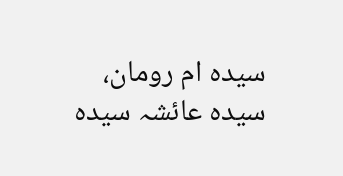سیدہ ام رومان، سیدہ عائشہ سیدہ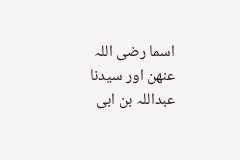اسما رضی اللہ عنھن اور سیدنا عبداللہ بن ابی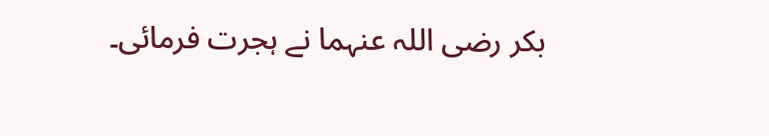بکر رضی اللہ عنہما نے ہجرت فرمائی۔